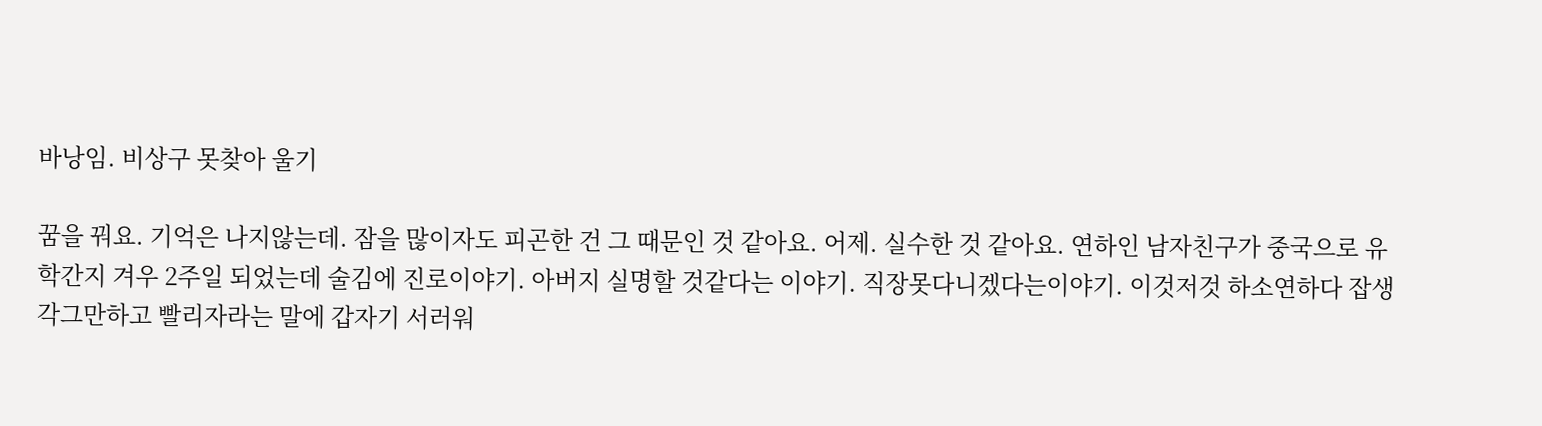바낭임. 비상구 못찾아 울기

꿈을 꿔요. 기억은 나지않는데. 잠을 많이자도 피곤한 건 그 때문인 것 같아요. 어제. 실수한 것 같아요. 연하인 남자친구가 중국으로 유학간지 겨우 2주일 되었는데 술김에 진로이야기. 아버지 실명할 것같다는 이야기. 직장못다니겠다는이야기. 이것저것 하소연하다 잡생각그만하고 빨리자라는 말에 갑자기 서러워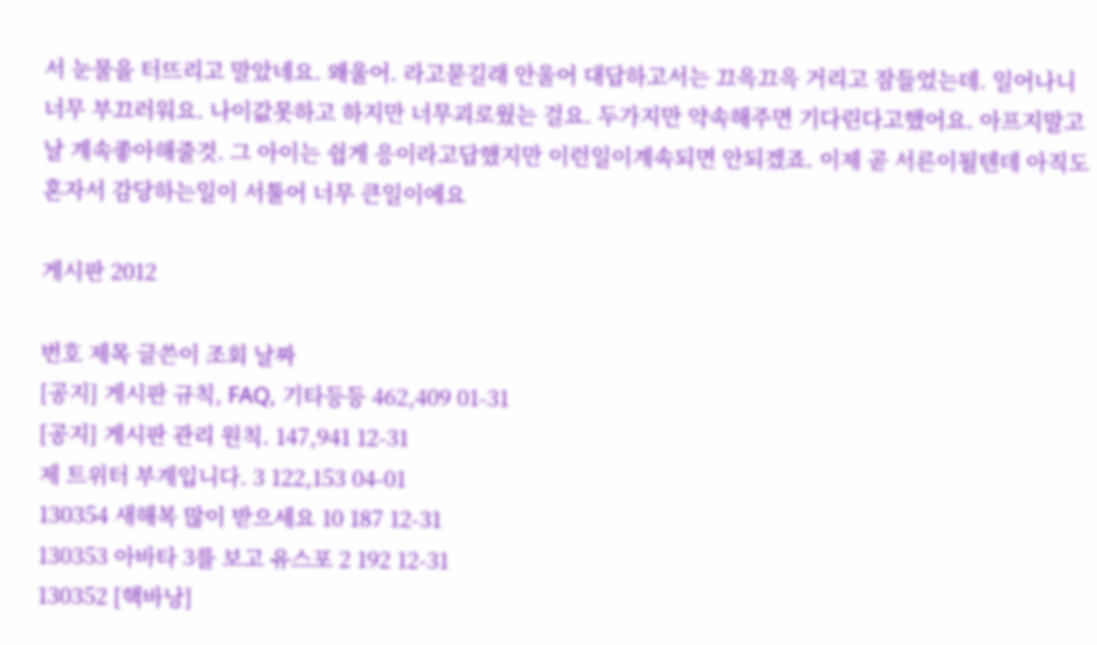서 눈물을 터뜨리고 말았네요. 왜울어. 라고묻길래 안울어 대답하고서는 끄윽끄윽 거리고 잠들었는데. 일어나니너무 부끄러워요. 나이값못하고 하지만 너무괴로웠는 걸요. 두가지만 약속해주면 기다린다고했어요. 아프지말고 날 계속좋아해줄것. 그 아이는 쉽게 응이라고답했지만 이런일이계속되면 안되겠죠. 이제 곧 서른이될텐데 아직도 혼자서 감당하는일이 서툴어 너무 큰일이에요

게시판 2012

번호 제목 글쓴이 조회 날짜
[공지] 게시판 규칙, FAQ, 기타등등 462,409 01-31
[공지] 게시판 관리 원칙. 147,941 12-31
제 트위터 부계입니다. 3 122,153 04-01
130354 새해복 많이 받으세요 10 187 12-31
130353 아바타 3를 보고 유스포 2 192 12-31
130352 [핵바낭]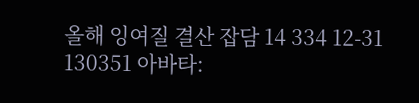올해 잉여질 결산 잡담 14 334 12-31
130351 아바타: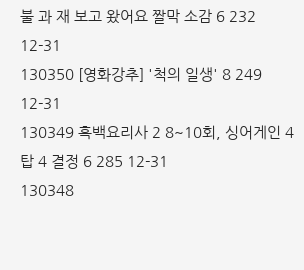불 과 재 보고 왔어요 짤막 소감 6 232 12-31
130350 [영화강추] '척의 일생' 8 249 12-31
130349 흑백요리사 2 8~10회, 싱어게인 4 탑 4 결정 6 285 12-31
130348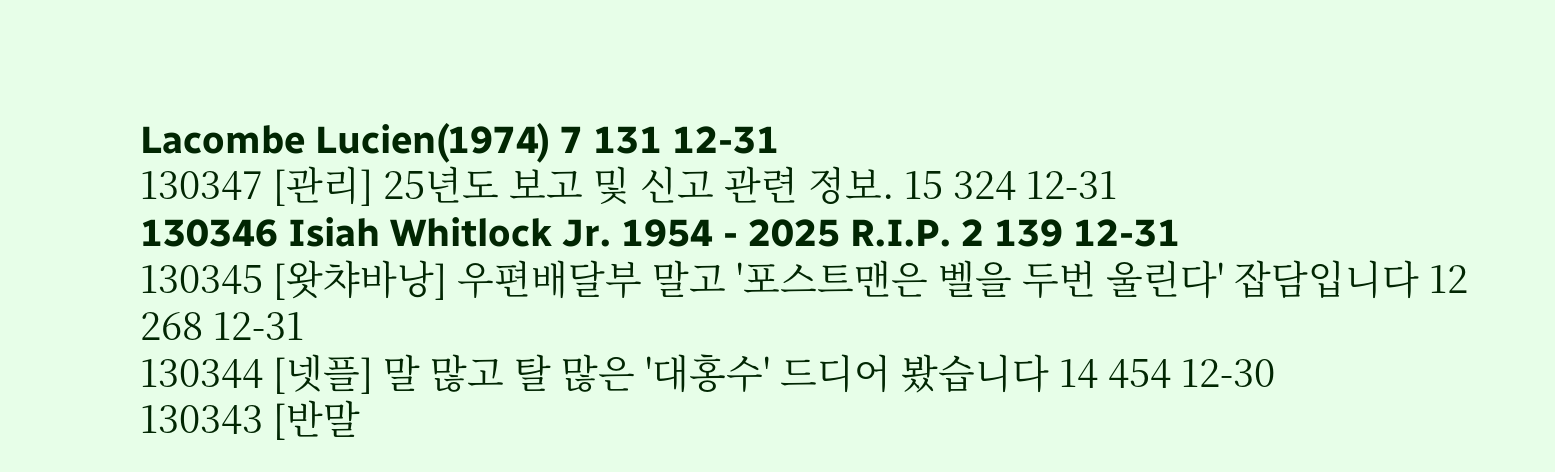Lacombe Lucien(1974) 7 131 12-31
130347 [관리] 25년도 보고 및 신고 관련 정보. 15 324 12-31
130346 Isiah Whitlock Jr. 1954 - 2025 R.I.P. 2 139 12-31
130345 [왓챠바낭] 우편배달부 말고 '포스트맨은 벨을 두번 울린다' 잡담입니다 12 268 12-31
130344 [넷플] 말 많고 탈 많은 '대홍수' 드디어 봤습니다 14 454 12-30
130343 [반말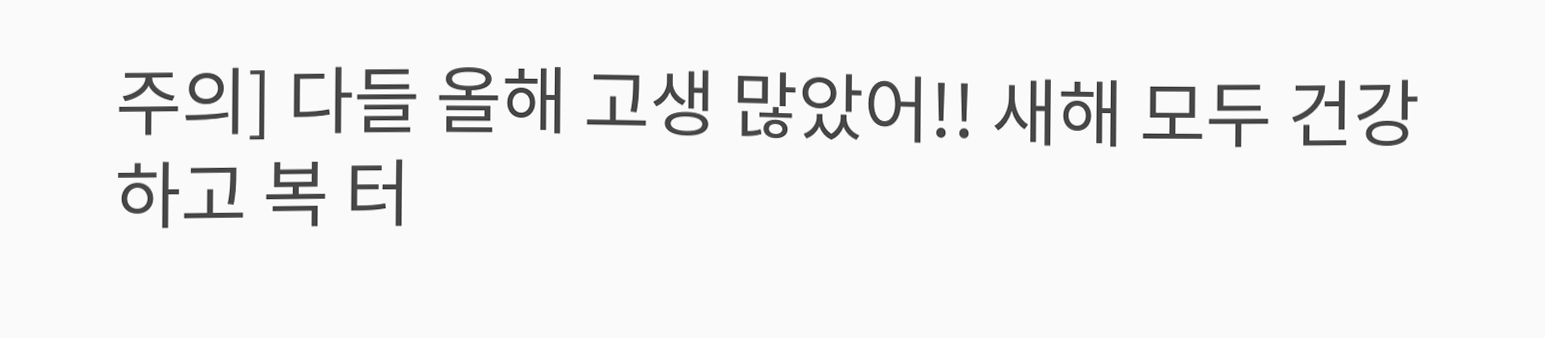주의] 다들 올해 고생 많았어!! 새해 모두 건강하고 복 터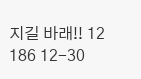지길 바래!! 12 186 12-30